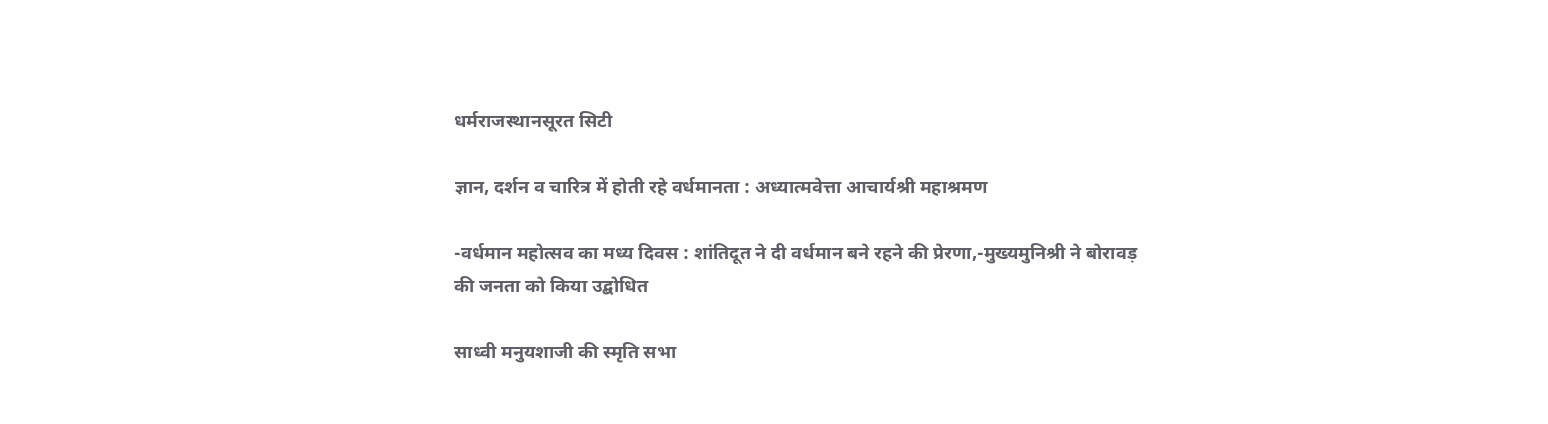धर्मराजस्थानसूरत सिटी

ज्ञान, दर्शन व चारित्र में होती रहे वर्धमानता : अध्यात्मवेत्ता आचार्यश्री महाश्रमण

-वर्धमान महोत्सव का मध्य दिवस : शांतिदूत ने दी वर्धमान बने रहने की प्रेरणा,-मुख्यमुनिश्री ने बोरावड़ की जनता को किया उद्बोधित

साध्वी मनुयशाजी की स्मृति सभा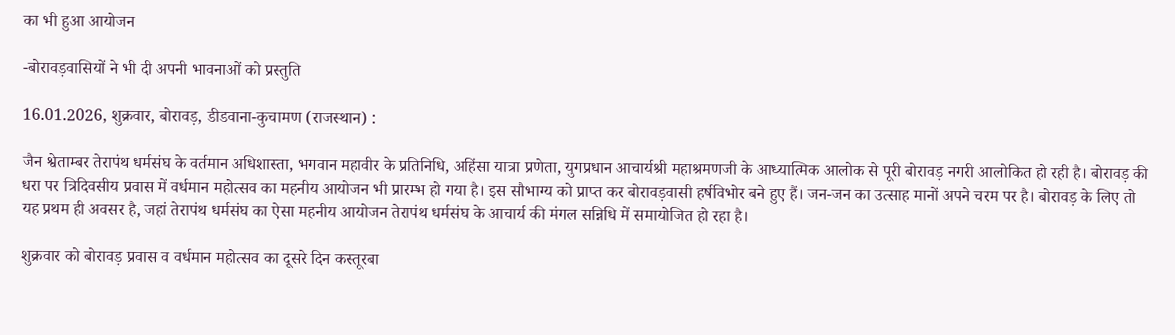का भी हुआ आयोजन

-बोरावड़वासियों ने भी दी अपनी भावनाओं को प्रस्तुति

16.01.2026, शुक्रवार, बोरावड़, डीडवाना-कुचामण (राजस्थान) :

जैन श्वेताम्बर तेरापंथ धर्मसंघ के वर्तमान अधिशास्ता, भगवान महावीर के प्रतिनिधि, अहिंसा यात्रा प्रणेता, युगप्रधान आचार्यश्री महाश्रमणजी के आध्यात्मिक आलोक से पूरी बोरावड़ नगरी आलोकित हो रही है। बोरावड़ की धरा पर त्रिदिवसीय प्रवास में वर्धमान महोत्सव का महनीय आयोजन भी प्रारम्भ हो गया है। इस सौभाग्य को प्राप्त कर बोरावड़वासी हर्षविभोर बने हुए हैं। जन-जन का उत्साह मानों अपने चरम पर है। बोरावड़ के लिए तो यह प्रथम ही अवसर है, जहां तेरापंथ धर्मसंघ का ऐसा महनीय आयोजन तेरापंथ धर्मसंघ के आचार्य की मंगल सन्निधि में समायोजित हो रहा है।

शुक्रवार को बोरावड़ प्रवास व वर्धमान महोत्सव का दूसरे दिन कस्तूरबा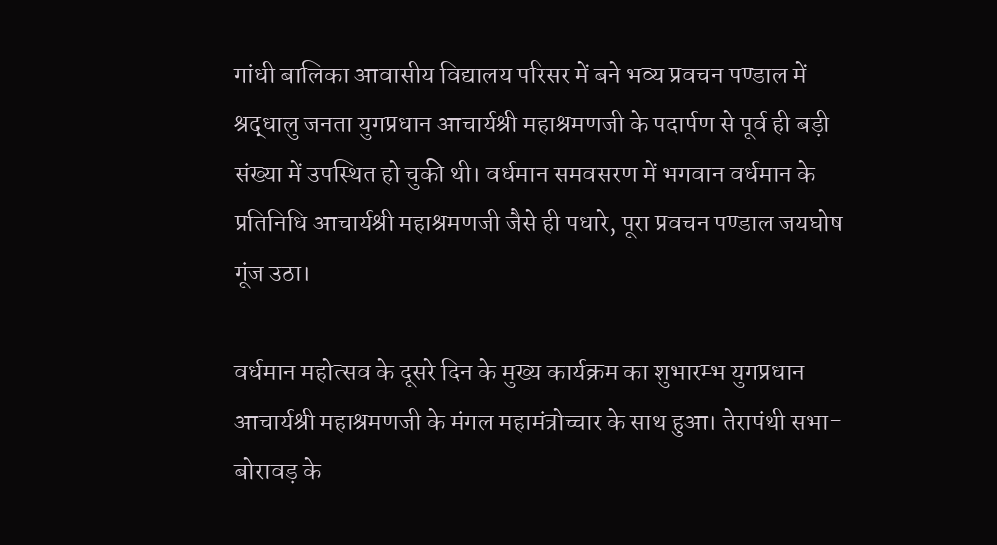गांधी बालिका आवासीय विद्यालय परिसर में बने भव्य प्रवचन पण्डाल में श्रद्धालु जनता युगप्रधान आचार्यश्री महाश्रमणजी के पदार्पण से पूर्व ही बड़ी संख्या में उपस्थित हो चुकी थी। वर्धमान समवसरण में भगवान वर्धमान के प्रतिनिधि आचार्यश्री महाश्रमणजी जैसे ही पधारे, पूरा प्रवचन पण्डाल जयघोष गूंज उठा।

वर्धमान महोत्सव के दूसरे दिन के मुख्य कार्यक्रम का शुभारम्भ युगप्रधान आचार्यश्री महाश्रमणजी के मंगल महामंत्रोच्चार के साथ हुआ। तेरापंथी सभा-बोरावड़ के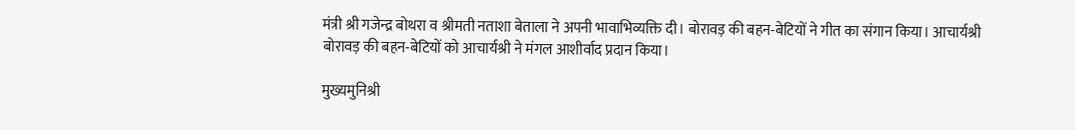मंत्री श्री गजेन्द्र बोथरा व श्रीमती नताशा बेताला ने अपनी भावाभिव्यक्ति दी। बोरावड़ की बहन-बेटियों ने गीत का संगान किया। आचार्यश्री बोरावड़ की बहन-बेटियों को आचार्यश्री ने मंगल आशीर्वाद प्रदान किया।

मुख्यमुनिश्री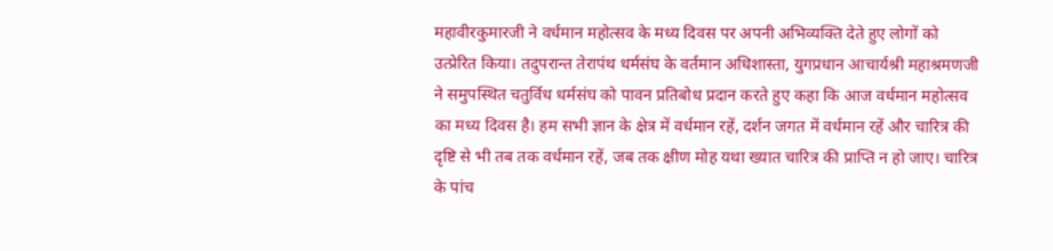महावीरकुमारजी ने वर्धमान महोत्सव के मध्य दिवस पर अपनी अभिव्यक्ति देते हुए लोगों को उत्प्रेरित किया। तदुपरान्त तेरापंथ धर्मसंघ के वर्तमान अधिशास्ता, युगप्रधान आचार्यश्री महाश्रमणजी ने समुपस्थित चतुर्विध धर्मसंघ को पावन प्रतिबोध प्रदान करते हुए कहा कि आज वर्धमान महोत्सव का मध्य दिवस है। हम सभी ज्ञान के क्षेत्र में वर्धमान रहें, दर्शन जगत में वर्धमान रहें और चारित्र की दृष्टि से भी तब तक वर्धमान रहें, जब तक क्षीण मोह यथा ख्यात चारित्र की प्राप्ति न हो जाए। चारित्र के पांच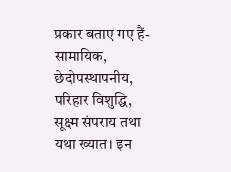प्रकार बताए गए हैं-सामायिक, छेदोपस्थापनीय, परिहार विशुद्धि, सूक्ष्म संपराय तथा यथा ख्यात। इन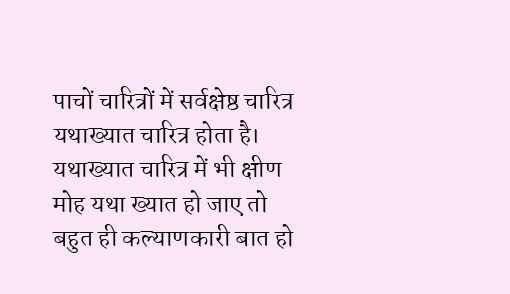पाचों चारित्रों में सर्वक्षेष्ठ चारित्र यथाख्यात चारित्र होता है। यथाख्यात चारित्र में भी क्षीण मोह यथा ख्यात हो जाए तो बहुत ही कल्याणकारी बात हो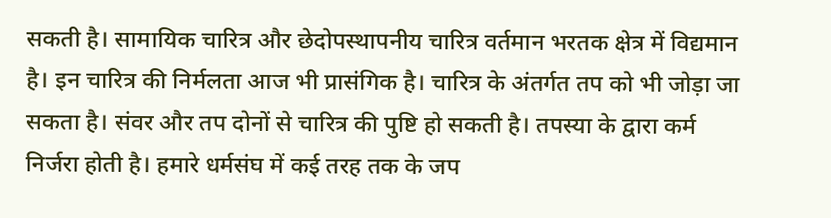सकती है। सामायिक चारित्र और छेदोपस्थापनीय चारित्र वर्तमान भरतक क्षेत्र में विद्यमान है। इन चारित्र की निर्मलता आज भी प्रासंगिक है। चारित्र के अंतर्गत तप को भी जोड़ा जा सकता है। संवर और तप दोनों से चारित्र की पुष्टि हो सकती है। तपस्या के द्वारा कर्म निर्जरा होती है। हमारे धर्मसंघ में कई तरह तक के जप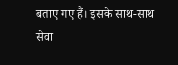बताए गए हैं। इसके साथ-साथ सेवा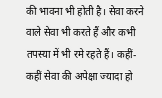की भावना भी होती है। सेवा करने वाले सेवा भी करते हैं और कभी तपस्या में भी रमे रहते हैं। कहीं-कहीं सेवा की अपेक्षा ज्यादा हो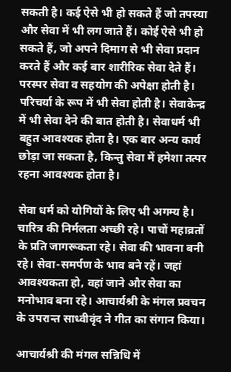सकती है। कई ऐसे भी हो सकते हैं जो तपस्या और सेवा में भी लग जाते हैं। कोई ऐसे भी हो सकते हैं, जो अपने दिमाग से भी सेवा प्रदान करते हैं और कई बार शारीरिक सेवा देते हैं। परस्पर सेवा व सहयोग की अपेक्षा होती है। परिचर्या के रूप में भी सेवा होती है। सेवाकेन्द्र में भी सेवा देने की बात होती है। सेवाधर्म भी बहुत आवश्यक होता है। एक बार अन्य कार्य छोड़ा जा सकता है, किन्तु सेवा में हमेशा तत्पर रहना आवश्यक होता है।

सेवा धर्म को योगियों के लिए भी अगम्य है। चारित्र की निर्मलता अच्छी रहे। पाचों महाव्रतों के प्रति जागरूकता रहे। सेवा की भावना बनी रहे। सेवा-समर्पण के भाव बने रहें। जहां आवश्यकता हो, वहां जाने और सेवा का मनोभाव बना रहे। आचार्यश्री के मंगल प्रवचन के उपरान्त साध्वीवृंद ने गीत का संगान किया।

आचार्यश्री की मंगल सन्निधि में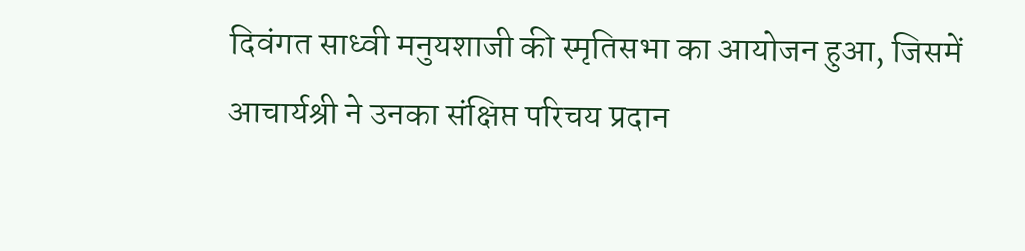दिवंगत साध्वी मनुयशाजी की स्मृतिसभा का आयोजन हुआ, जिसमें आचार्यश्री ने उनका संक्षिप्त परिचय प्रदान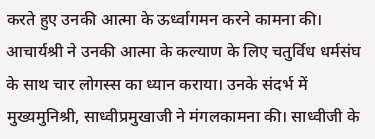करते हुए उनकी आत्मा के ऊर्ध्वागमन करने कामना की। आचार्यश्री ने उनकी आत्मा के कल्याण के लिए चतुर्विध धर्मसंघ के साथ चार लोगस्स का ध्यान कराया। उनके संदर्भ में मुख्यमुनिश्री, साध्वीप्रमुखाजी ने मंगलकामना की। साध्वीजी के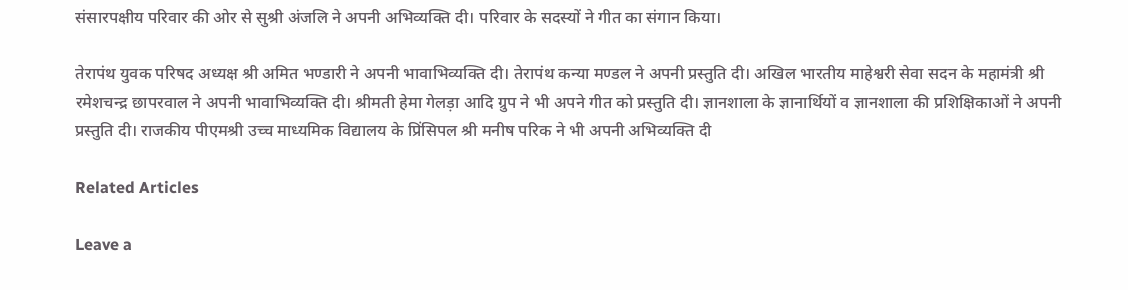संसारपक्षीय परिवार की ओर से सुश्री अंजलि ने अपनी अभिव्यक्ति दी। परिवार के सदस्यों ने गीत का संगान किया।

तेरापंथ युवक परिषद अध्यक्ष श्री अमित भण्डारी ने अपनी भावाभिव्यक्ति दी। तेरापंथ कन्या मण्डल ने अपनी प्रस्तुति दी। अखिल भारतीय माहेश्वरी सेवा सदन के महामंत्री श्री रमेशचन्द्र छापरवाल ने अपनी भावाभिव्यक्ति दी। श्रीमती हेमा गेलड़ा आदि ग्रुप ने भी अपने गीत को प्रस्तुति दी। ज्ञानशाला के ज्ञानार्थियों व ज्ञानशाला की प्रशिक्षिकाओं ने अपनी प्रस्तुति दी। राजकीय पीएमश्री उच्च माध्यमिक विद्यालय के प्रिंसिपल श्री मनीष परिक ने भी अपनी अभिव्यक्ति दी

Related Articles

Leave a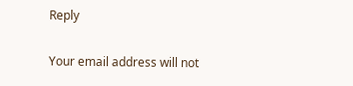Reply

Your email address will not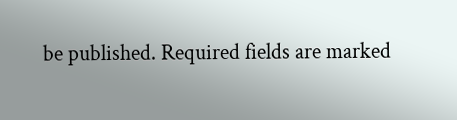be published. Required fields are marked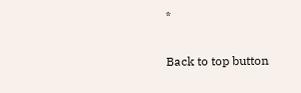*

Back to top button